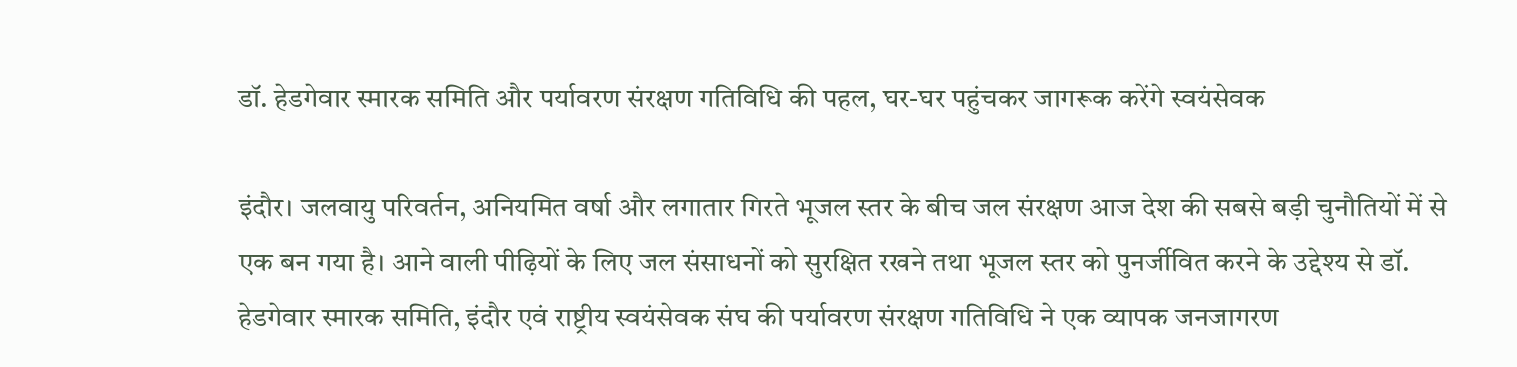डॉ. हेडगेवार स्मारक समिति और पर्यावरण संरक्षण गतिविधि की पहल, घर-घर पहुंचकर जागरूक करेंगे स्वयंसेवक

इंदौर। जलवायु परिवर्तन, अनियमित वर्षा और लगातार गिरते भूजल स्तर के बीच जल संरक्षण आज देश की सबसे बड़ी चुनौतियों में से एक बन गया है। आने वाली पीढ़ियों के लिए जल संसाधनों को सुरक्षित रखने तथा भूजल स्तर को पुनर्जीवित करने के उद्देश्य से डॉ. हेडगेवार स्मारक समिति, इंदौर एवं राष्ट्रीय स्वयंसेवक संघ की पर्यावरण संरक्षण गतिविधि ने एक व्यापक जनजागरण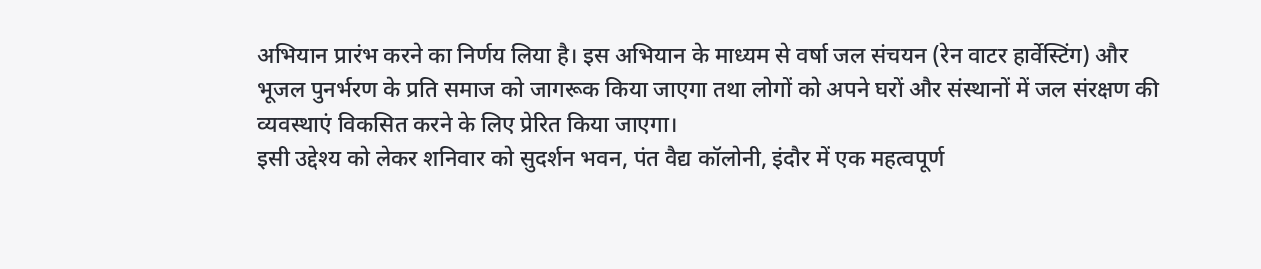अभियान प्रारंभ करने का निर्णय लिया है। इस अभियान के माध्यम से वर्षा जल संचयन (रेन वाटर हार्वेस्टिंग) और भूजल पुनर्भरण के प्रति समाज को जागरूक किया जाएगा तथा लोगों को अपने घरों और संस्थानों में जल संरक्षण की व्यवस्थाएं विकसित करने के लिए प्रेरित किया जाएगा।
इसी उद्देश्य को लेकर शनिवार को सुदर्शन भवन, पंत वैद्य कॉलोनी, इंदौर में एक महत्वपूर्ण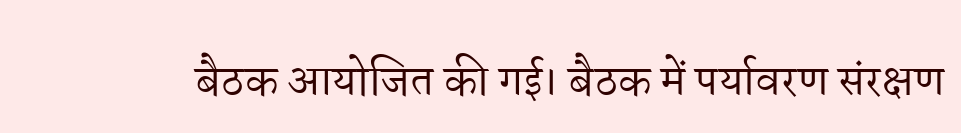बैठक आयोजित की गई। बैठक में पर्यावरण संरक्षण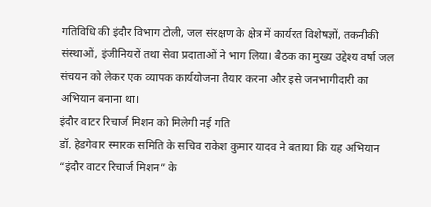गतिविधि की इंदौर विभाग टोली, जल संरक्षण के क्षेत्र में कार्यरत विशेषज्ञों, तकनीकी संस्थाओं, इंजीनियरों तथा सेवा प्रदाताओं ने भाग लिया। बैठक का मुख्य उद्देश्य वर्षा जल संचयन को लेकर एक व्यापक कार्ययोजना तैयार करना और इसे जनभागीदारी का अभियान बनाना था।
इंदौर वाटर रिचार्ज मिशन को मिलेगी नई गति
डॉ. हेडगेवार स्मारक समिति के सचिव राकेश कुमार यादव ने बताया कि यह अभियान “इंदौर वाटर रिचार्ज मिशन” के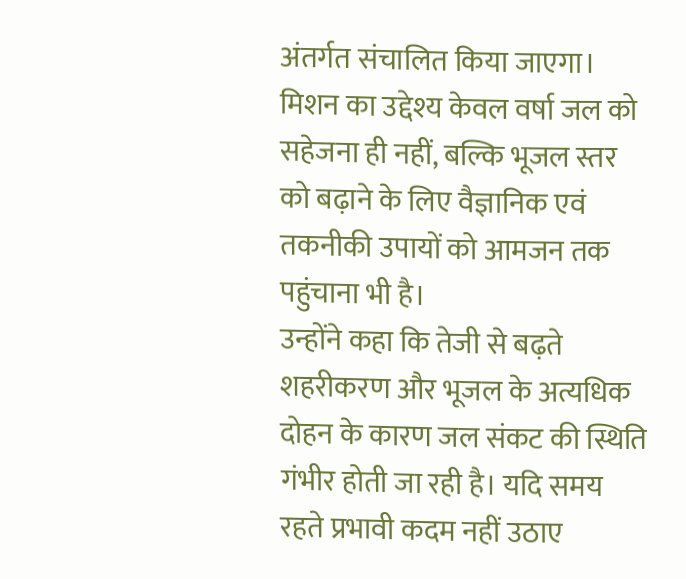अंतर्गत संचालित किया जाएगा। मिशन का उद्देश्य केवल वर्षा जल को सहेजना ही नहीं, बल्कि भूजल स्तर को बढ़ाने के लिए वैज्ञानिक एवं तकनीकी उपायों को आमजन तक पहुंचाना भी है।
उन्होंने कहा कि तेजी से बढ़ते शहरीकरण और भूजल के अत्यधिक दोहन के कारण जल संकट की स्थिति गंभीर होती जा रही है। यदि समय रहते प्रभावी कदम नहीं उठाए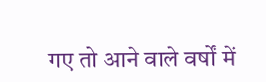गए तो आने वाले वर्षों में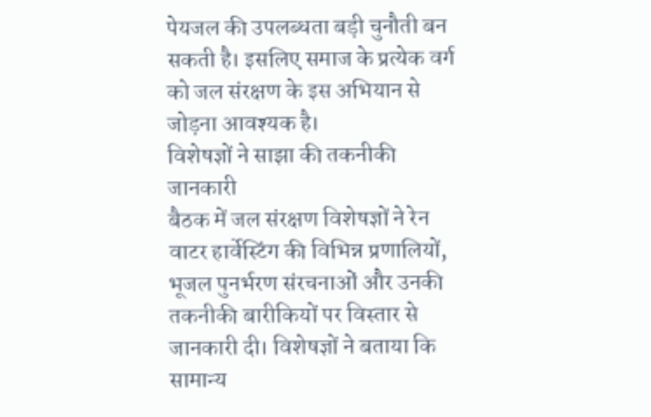पेयजल की उपलब्धता बड़ी चुनौती बन सकती है। इसलिए समाज के प्रत्येक वर्ग को जल संरक्षण के इस अभियान से जोड़ना आवश्यक है।
विशेषज्ञों ने साझा की तकनीकी जानकारी
बैठक में जल संरक्षण विशेषज्ञों ने रेन वाटर हार्वेस्टिंग की विभिन्न प्रणालियों, भूजल पुनर्भरण संरचनाओं और उनकी तकनीकी बारीकियों पर विस्तार से जानकारी दी। विशेषज्ञों ने बताया कि सामान्य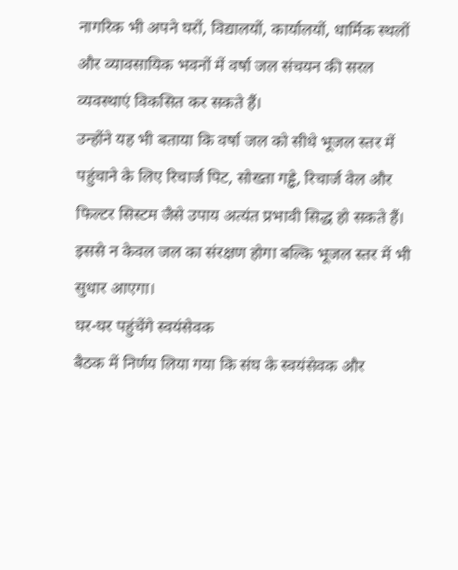नागरिक भी अपने घरों, विद्यालयों, कार्यालयों, धार्मिक स्थलों और व्यावसायिक भवनों में वर्षा जल संचयन की सरल व्यवस्थाएं विकसित कर सकते हैं।
उन्होंने यह भी बताया कि वर्षा जल को सीधे भूजल स्तर में पहुंचाने के लिए रिचार्ज पिट, सोख्ता गड्ढे, रिचार्ज वेल और फिल्टर सिस्टम जैसे उपाय अत्यंत प्रभावी सिद्ध हो सकते हैं। इससे न केवल जल का संरक्षण होगा बल्कि भूजल स्तर में भी सुधार आएगा।
घर-घर पहुंचेंगे स्वयंसेवक
बैठक में निर्णय लिया गया कि संघ के स्वयंसेवक और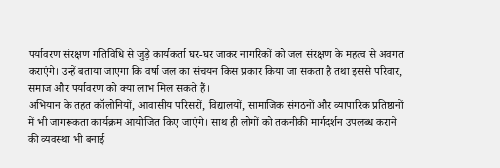पर्यावरण संरक्षण गतिविधि से जुड़े कार्यकर्ता घर-घर जाकर नागरिकों को जल संरक्षण के महत्व से अवगत कराएंगे। उन्हें बताया जाएगा कि वर्षा जल का संचयन किस प्रकार किया जा सकता है तथा इससे परिवार, समाज और पर्यावरण को क्या लाभ मिल सकते हैं।
अभियान के तहत कॉलोनियों, आवासीय परिसरों, विद्यालयों, सामाजिक संगठनों और व्यापारिक प्रतिष्ठानों में भी जागरूकता कार्यक्रम आयोजित किए जाएंगे। साथ ही लोगों को तकनीकी मार्गदर्शन उपलब्ध कराने की व्यवस्था भी बनाई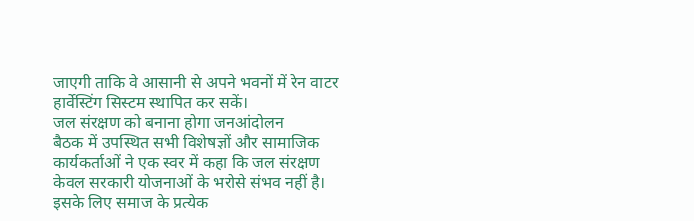जाएगी ताकि वे आसानी से अपने भवनों में रेन वाटर हार्वेस्टिंग सिस्टम स्थापित कर सकें।
जल संरक्षण को बनाना होगा जनआंदोलन
बैठक में उपस्थित सभी विशेषज्ञों और सामाजिक कार्यकर्ताओं ने एक स्वर में कहा कि जल संरक्षण केवल सरकारी योजनाओं के भरोसे संभव नहीं है। इसके लिए समाज के प्रत्येक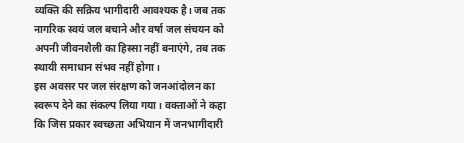व्यक्ति की सक्रिय भागीदारी आवश्यक है। जब तक नागरिक स्वयं जल बचाने और वर्षा जल संचयन को अपनी जीवनशैली का हिस्सा नहीं बनाएंगे, तब तक स्थायी समाधान संभव नहीं होगा।
इस अवसर पर जल संरक्षण को जनआंदोलन का स्वरूप देने का संकल्प लिया गया। वक्ताओं ने कहा कि जिस प्रकार स्वच्छता अभियान में जनभागीदारी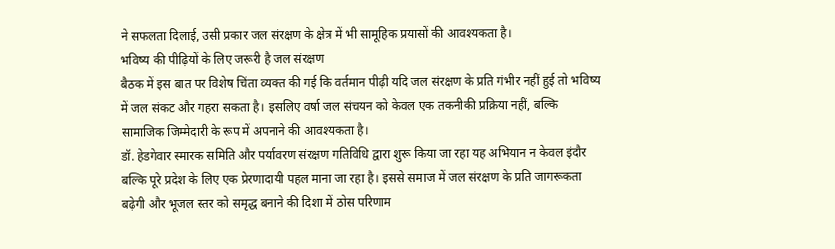ने सफलता दिलाई, उसी प्रकार जल संरक्षण के क्षेत्र में भी सामूहिक प्रयासों की आवश्यकता है।
भविष्य की पीढ़ियों के लिए जरूरी है जल संरक्षण
बैठक में इस बात पर विशेष चिंता व्यक्त की गई कि वर्तमान पीढ़ी यदि जल संरक्षण के प्रति गंभीर नहीं हुई तो भविष्य में जल संकट और गहरा सकता है। इसलिए वर्षा जल संचयन को केवल एक तकनीकी प्रक्रिया नहीं, बल्कि सामाजिक जिम्मेदारी के रूप में अपनाने की आवश्यकता है।
डॉ. हेडगेवार स्मारक समिति और पर्यावरण संरक्षण गतिविधि द्वारा शुरू किया जा रहा यह अभियान न केवल इंदौर बल्कि पूरे प्रदेश के लिए एक प्रेरणादायी पहल माना जा रहा है। इससे समाज में जल संरक्षण के प्रति जागरूकता बढ़ेगी और भूजल स्तर को समृद्ध बनाने की दिशा में ठोस परिणाम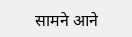सामने आने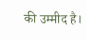की उम्मीद है।